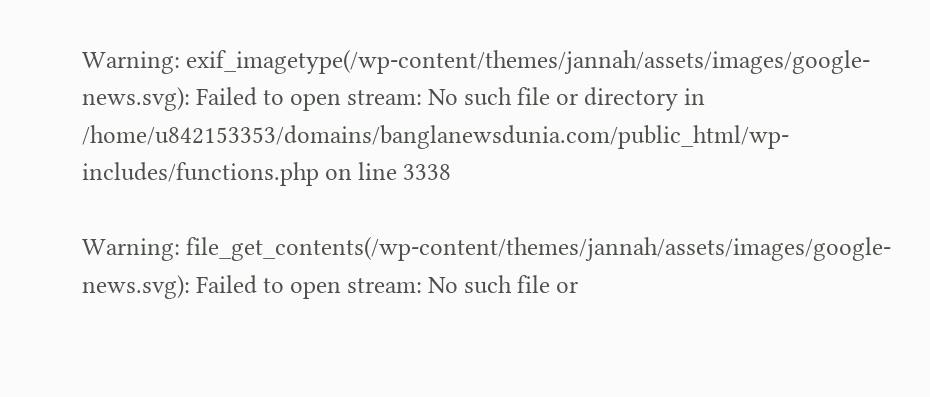Warning: exif_imagetype(/wp-content/themes/jannah/assets/images/google-news.svg): Failed to open stream: No such file or directory in /home/u842153353/domains/banglanewsdunia.com/public_html/wp-includes/functions.php on line 3338

Warning: file_get_contents(/wp-content/themes/jannah/assets/images/google-news.svg): Failed to open stream: No such file or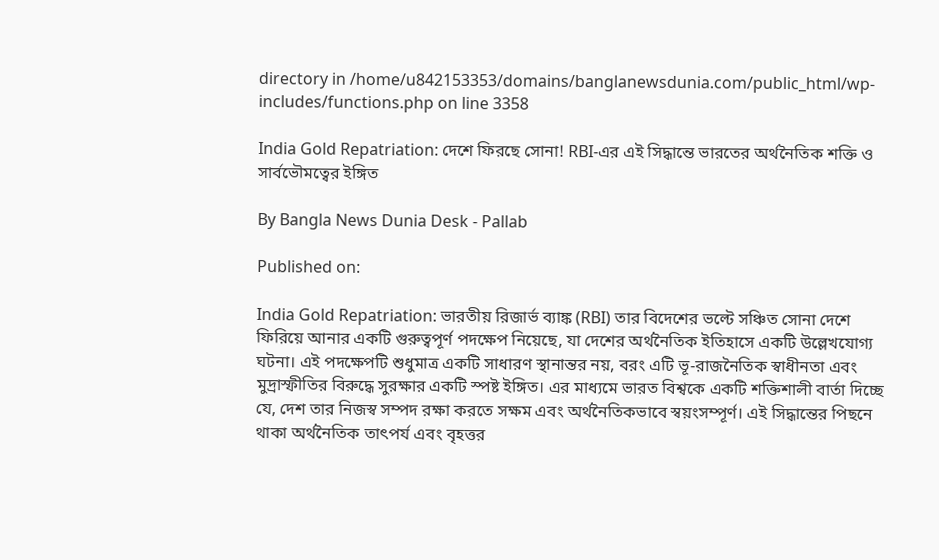directory in /home/u842153353/domains/banglanewsdunia.com/public_html/wp-includes/functions.php on line 3358

India Gold Repatriation: দেশে ফিরছে সোনা! RBI-এর এই সিদ্ধান্তে ভারতের অর্থনৈতিক শক্তি ও সার্বভৌমত্বের ইঙ্গিত

By Bangla News Dunia Desk - Pallab

Published on:

India Gold Repatriation: ভারতীয় রিজার্ভ ব্যাঙ্ক (RBI) তার বিদেশের ভল্টে সঞ্চিত সোনা দেশে ফিরিয়ে আনার একটি গুরুত্বপূর্ণ পদক্ষেপ নিয়েছে, যা দেশের অর্থনৈতিক ইতিহাসে একটি উল্লেখযোগ্য ঘটনা। এই পদক্ষেপটি শুধুমাত্র একটি সাধারণ স্থানান্তর নয়, বরং এটি ভূ-রাজনৈতিক স্বাধীনতা এবং মুদ্রাস্ফীতির বিরুদ্ধে সুরক্ষার একটি স্পষ্ট ইঙ্গিত। এর মাধ্যমে ভারত বিশ্বকে একটি শক্তিশালী বার্তা দিচ্ছে যে, দেশ তার নিজস্ব সম্পদ রক্ষা করতে সক্ষম এবং অর্থনৈতিকভাবে স্বয়ংসম্পূর্ণ। এই সিদ্ধান্তের পিছনে থাকা অর্থনৈতিক তাৎপর্য এবং বৃহত্তর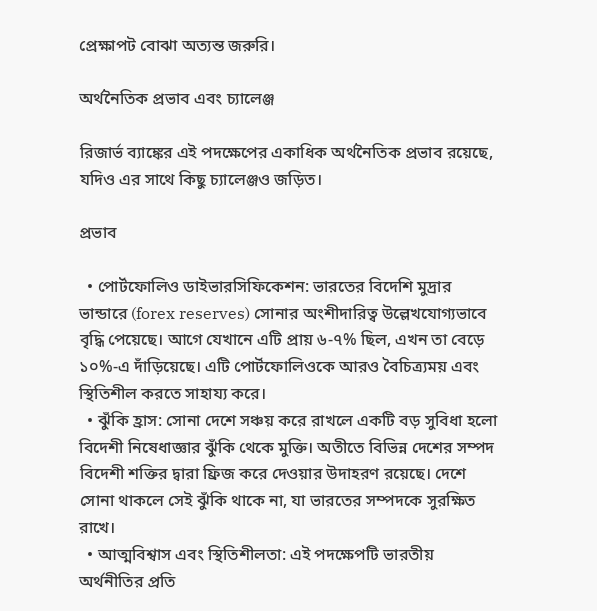প্রেক্ষাপট বোঝা অত্যন্ত জরুরি।

অর্থনৈতিক প্রভাব এবং চ্যালেঞ্জ

রিজার্ভ ব্যাঙ্কের এই পদক্ষেপের একাধিক অর্থনৈতিক প্রভাব রয়েছে, যদিও এর সাথে কিছু চ্যালেঞ্জও জড়িত।

প্রভাব

  • পোর্টফোলিও ডাইভারসিফিকেশন: ভারতের বিদেশি মুদ্রার ভান্ডারে (forex reserves) সোনার অংশীদারিত্ব উল্লেখযোগ্যভাবে বৃদ্ধি পেয়েছে। আগে যেখানে এটি প্রায় ৬-৭% ছিল, এখন তা বেড়ে ১০%-এ দাঁড়িয়েছে। এটি পোর্টফোলিওকে আরও বৈচিত্র্যময় এবং স্থিতিশীল করতে সাহায্য করে।
  • ঝুঁকি হ্রাস: সোনা দেশে সঞ্চয় করে রাখলে একটি বড় সুবিধা হলো বিদেশী নিষেধাজ্ঞার ঝুঁকি থেকে মুক্তি। অতীতে বিভিন্ন দেশের সম্পদ বিদেশী শক্তির দ্বারা ফ্রিজ করে দেওয়ার উদাহরণ রয়েছে। দেশে সোনা থাকলে সেই ঝুঁকি থাকে না, যা ভারতের সম্পদকে সুরক্ষিত রাখে।
  • আত্মবিশ্বাস এবং স্থিতিশীলতা: এই পদক্ষেপটি ভারতীয় অর্থনীতির প্রতি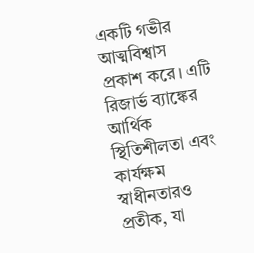একটি গভীর আত্মবিশ্বাস প্রকাশ করে। এটি রিজার্ভ ব্যাঙ্কের আর্থিক স্থিতিশীলতা এবং কার্যক্ষম স্বাধীনতারও প্রতীক, যা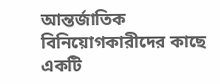আন্তর্জাতিক বিনিয়োগকারীদের কাছে একটি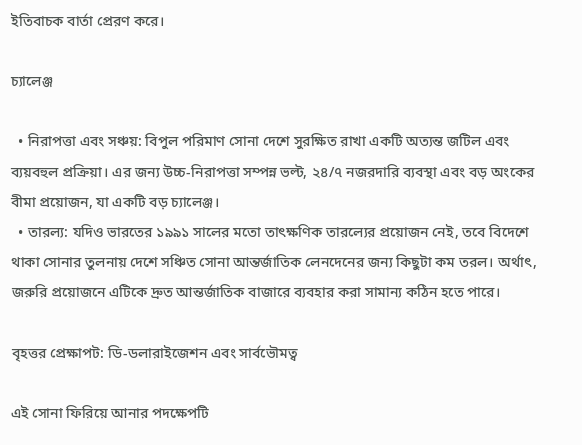ইতিবাচক বার্তা প্রেরণ করে।

চ্যালেঞ্জ

  • নিরাপত্তা এবং সঞ্চয়: বিপুল পরিমাণ সোনা দেশে সুরক্ষিত রাখা একটি অত্যন্ত জটিল এবং ব্যয়বহুল প্রক্রিয়া। এর জন্য উচ্চ-নিরাপত্তা সম্পন্ন ভল্ট, ২৪/৭ নজরদারি ব্যবস্থা এবং বড় অংকের বীমা প্রয়োজন, যা একটি বড় চ্যালেঞ্জ।
  • তারল্য: যদিও ভারতের ১৯৯১ সালের মতো তাৎক্ষণিক তারল্যের প্রয়োজন নেই, তবে বিদেশে থাকা সোনার তুলনায় দেশে সঞ্চিত সোনা আন্তর্জাতিক লেনদেনের জন্য কিছুটা কম তরল। অর্থাৎ, জরুরি প্রয়োজনে এটিকে দ্রুত আন্তর্জাতিক বাজারে ব্যবহার করা সামান্য কঠিন হতে পারে।

বৃহত্তর প্রেক্ষাপট: ডি-ডলারাইজেশন এবং সার্বভৌমত্ব

এই সোনা ফিরিয়ে আনার পদক্ষেপটি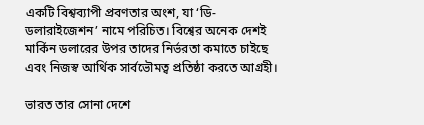একটি বিশ্বব্যাপী প্রবণতার অংশ, যা ‘ডি-ডলারাইজেশন’ নামে পরিচিত। বিশ্বের অনেক দেশই মার্কিন ডলারের উপর তাদের নির্ভরতা কমাতে চাইছে এবং নিজস্ব আর্থিক সার্বভৌমত্ব প্রতিষ্ঠা করতে আগ্রহী।

ভারত তার সোনা দেশে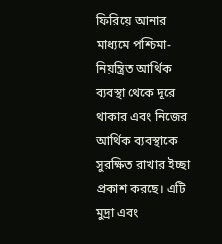ফিরিয়ে আনার মাধ্যমে পশ্চিমা-নিয়ন্ত্রিত আর্থিক ব্যবস্থা থেকে দূরে থাকার এবং নিজের আর্থিক ব্যবস্থাকে সুরক্ষিত রাখার ইচ্ছা প্রকাশ করছে। এটি মুদ্রা এবং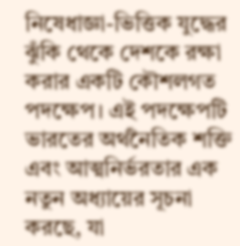নিষেধাজ্ঞা-ভিত্তিক যুদ্ধের ঝুঁকি থেকে দেশকে রক্ষা করার একটি কৌশলগত পদক্ষেপ। এই পদক্ষেপটি ভারতের অর্থনৈতিক শক্তি এবং আত্মনির্ভরতার এক নতুন অধ্যায়ের সূচনা করছে, যা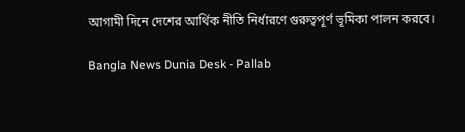আগামী দিনে দেশের আর্থিক নীতি নির্ধারণে গুরুত্বপূর্ণ ভূমিকা পালন করবে।

Bangla News Dunia Desk - Pallab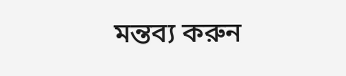মন্তব্য করুন